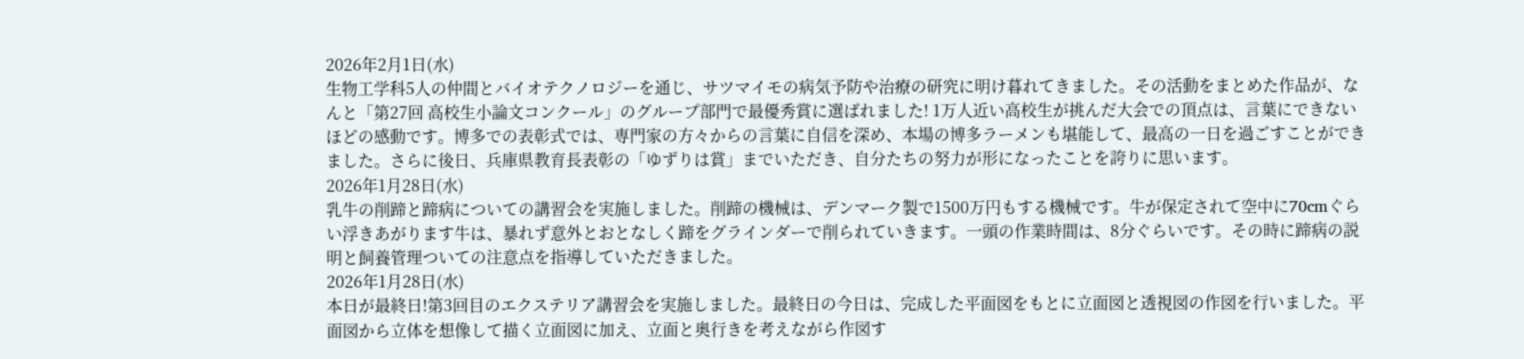2026年2月1日(水)
生物工学科5人の仲間とバイオテクノロジーを通じ、サツマイモの病気予防や治療の研究に明け暮れてきました。その活動をまとめた作品が、なんと「第27回 高校生小論文コンクール」のグループ部門で最優秀賞に選ばれました! 1万人近い高校生が挑んだ大会での頂点は、言葉にできないほどの感動です。博多での表彰式では、専門家の方々からの言葉に自信を深め、本場の博多ラーメンも堪能して、最高の一日を過ごすことができました。さらに後日、兵庫県教育長表彰の「ゆずりは賞」までいただき、自分たちの努力が形になったことを誇りに思います。
2026年1月28日(水)
乳牛の削蹄と蹄病についての講習会を実施しました。削蹄の機械は、デンマーク製で1500万円もする機械です。牛が保定されて空中に70cmぐらい浮きあがります牛は、暴れず意外とおとなしく蹄をグラインダーで削られていきます。一頭の作業時間は、8分ぐらいです。その時に蹄病の説明と飼養管理ついての注意点を指導していただきました。
2026年1月28日(水)
本日が最終日!第3回目のエクステリア講習会を実施しました。最終日の今日は、完成した平面図をもとに立面図と透視図の作図を行いました。平面図から立体を想像して描く立面図に加え、立面と奥行きを考えながら作図す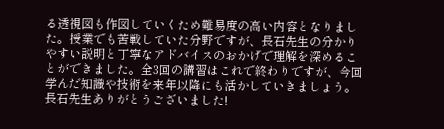る透視図も作図していくため難易度の高い内容となりました。授業でも苦戦していた分野ですが、長石先生の分かりやすい説明と丁寧なアドバイスのおかげで理解を深めることができました。全3回の講習はこれで終わりですが、今回学んだ知識や技術を来年以降にも活かしていきましょう。長石先生ありがとうございました!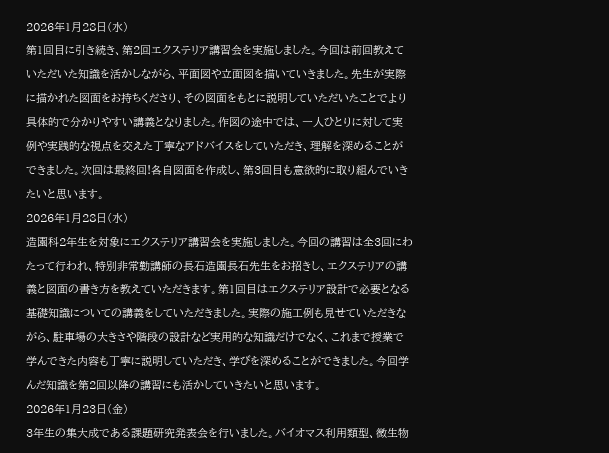2026年1月28日(水)
第1回目に引き続き、第2回エクステリア講習会を実施しました。今回は前回教えていただいた知識を活かしながら、平面図や立面図を描いていきました。先生が実際に描かれた図面をお持ちくださり、その図面をもとに説明していただいたことでより具体的で分かりやすい講義となりました。作図の途中では、一人ひとりに対して実例や実践的な視点を交えた丁寧なアドバイスをしていただき、理解を深めることができました。次回は最終回!各自図面を作成し、第3回目も意欲的に取り組んでいきたいと思います。
2026年1月28日(水)
造園科2年生を対象にエクステリア講習会を実施しました。今回の講習は全3回にわたって行われ、特別非常勤講師の長石造園長石先生をお招きし、エクステリアの講義と図面の書き方を教えていただきます。第1回目はエクステリア設計で必要となる基礎知識についての講義をしていただきました。実際の施工例も見せていただきながら、駐車場の大きさや階段の設計など実用的な知識だけでなく、これまで授業で学んできた内容も丁寧に説明していただき、学びを深めることができました。今回学んだ知識を第2回以降の講習にも活かしていきたいと思います。
2026年1月23日(金)
3年生の集大成である課題研究発表会を行いました。バイオマス利用類型、微生物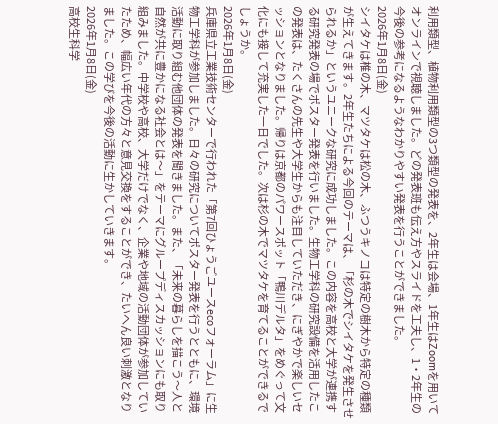利用類型、植物利用類型の3つ類型の発表を、2年生は会場、1年生はZoomを用いてオンラインで視聴しました。どの発表班も伝え方やスライドを工夫し、1・2年生の今後の参考になるようなわかりやすい発表を行うことができました。
2026年1月8日(金)
シイタケは椎の木、マツタケは松の木、ふつうキノコは特定の樹木から特定の種類が生えてきます。2年生たちによる今回のテーマは、「杉の木でシイタケを発生させられるか」というユニークな研究に成功しました。この内容を高校と大学が連携する研究発表の場でポスター発表を行いました。生物工学科の研究設備を活用したこの発表は、たくさんの先生や大学生からも注目していただき、にぎやかで楽しいセッションとなりました。帰りは京都のパワースポット「鴨川デルタ」をめぐって文化にも接して充実した一日でした。次は杉の木でマツタケを育てることができるでしょうか。
2026年1月8日(金)
兵庫県立工業技術センターで行われた「第7回ひょうごユースecoフォーラム」に生物工学科が参加しました。日々の研究についてポスター発表を行うとともに、環境活動に取り組む他団体の発表を聞きました。また、「未来の暮らしを描こう〜人と自然が共に豊かになる社会とは〜」をテーマにグループディスカッションにも取り組みました。中学校や高校、大学だけでなく、企業や地域の活動団体が参加していたため、幅広い年代の方々と意見交換をすることができ、たいへん良い刺激となりました。この学びを今後の活動に生かしていきます。
2026年1月8日(金)
高校生科学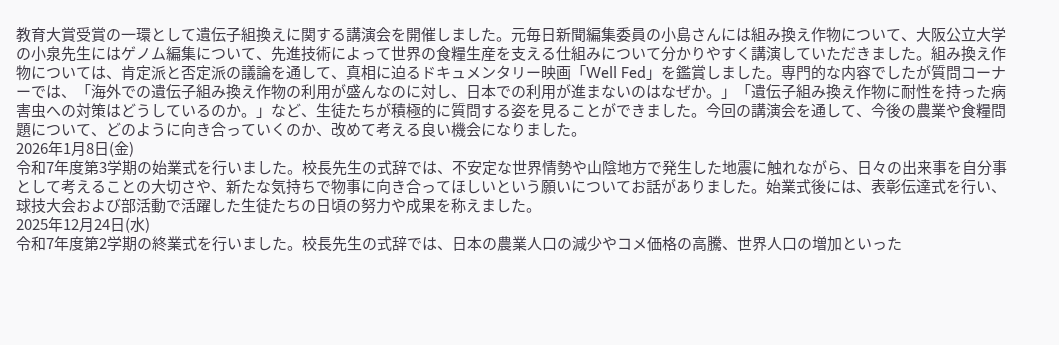教育大賞受賞の一環として遺伝子組換えに関する講演会を開催しました。元毎日新聞編集委員の小島さんには組み換え作物について、大阪公立大学の小泉先生にはゲノム編集について、先進技術によって世界の食糧生産を支える仕組みについて分かりやすく講演していただきました。組み換え作物については、肯定派と否定派の議論を通して、真相に迫るドキュメンタリー映画「Well Fed」を鑑賞しました。専門的な内容でしたが質問コーナーでは、「海外での遺伝子組み換え作物の利用が盛んなのに対し、日本での利用が進まないのはなぜか。」「遺伝子組み換え作物に耐性を持った病害虫への対策はどうしているのか。」など、生徒たちが積極的に質問する姿を見ることができました。今回の講演会を通して、今後の農業や食糧問題について、どのように向き合っていくのか、改めて考える良い機会になりました。
2026年1月8日(金)
令和7年度第3学期の始業式を行いました。校長先生の式辞では、不安定な世界情勢や山陰地方で発生した地震に触れながら、日々の出来事を自分事として考えることの大切さや、新たな気持ちで物事に向き合ってほしいという願いについてお話がありました。始業式後には、表彰伝達式を行い、球技大会および部活動で活躍した生徒たちの日頃の努力や成果を称えました。
2025年12月24日(水)
令和7年度第2学期の終業式を行いました。校長先生の式辞では、日本の農業人口の減少やコメ価格の高騰、世界人口の増加といった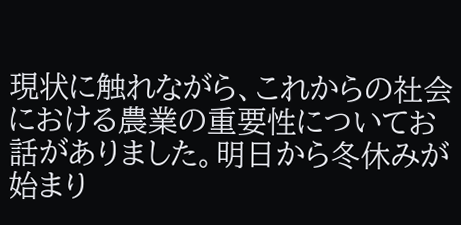現状に触れながら、これからの社会における農業の重要性についてお話がありました。明日から冬休みが始まり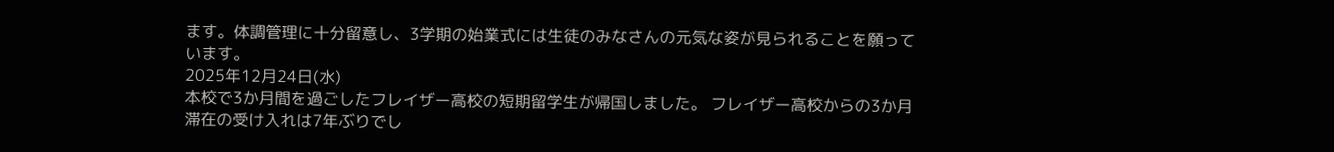ます。体調管理に十分留意し、3学期の始業式には生徒のみなさんの元気な姿が見られることを願っています。
2025年12月24日(水)
本校で3か月間を過ごしたフレイザー高校の短期留学生が帰国しました。 フレイザー高校からの3か月滞在の受け入れは7年ぶりでし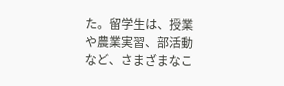た。留学生は、授業や農業実習、部活動など、さまざまなこ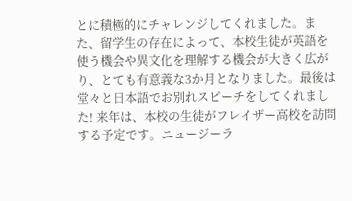とに積極的にチャレンジしてくれました。また、留学生の存在によって、本校生徒が英語を使う機会や異文化を理解する機会が大きく広がり、とても有意義な3か月となりました。最後は堂々と日本語でお別れスピーチをしてくれました! 来年は、本校の生徒がフレイザー高校を訪問する予定です。ニュージーラ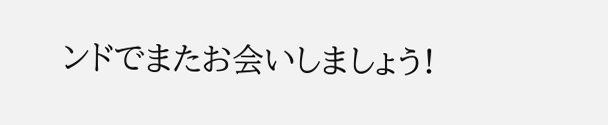ンドでまたお会いしましょう!